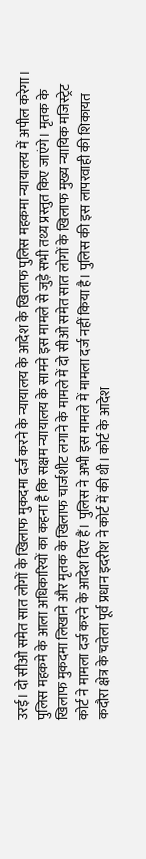उरई। दो सीओ समेत सात लोगों के खिलाफ मुकदमा दर्ज करने के न्यायालय के आदेश के खिलाफ पुलिस महकमा न्यायालय में अपील करेगा। पुलिस महकमे के आला अधिकारियों का कहना है कि सक्षम न्यायालय के सामने इस मामले से जुड़े सभी तथ्य प्रस्तुत किए जाएंगे। मृतक के खिलाफ मुकदमा लिखाने और मृतक के खिलाफ चार्जशीट लगाने के मामले में दो सीओ समेत सात लोगों के खिलाफ मुख्य न्यायिक मजिस्ट्रेट कोर्ट ने मामला दर्ज करने के आदेश दिए हैं। पुलिस ने अभी इस मामले में मामला दर्ज नहीं किया है। पुलिस की इस लापरवाही की शिकायत कदौरा क्षेत्र के चतेला पूर्व प्रधान इदरीश ने कोर्ट में की थी। कोर्ट के आदेश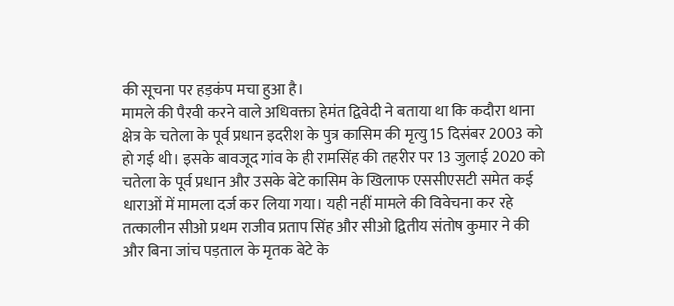की सूचना पर हड़कंप मचा हुआ है।
मामले की पैरवी करने वाले अधिवक्ता हेमंत द्विवेदी ने बताया था कि कदौरा थाना क्षेत्र के चतेला के पूर्व प्रधान इदरीश के पुत्र कासिम की मृत्यु 15 दिसंबर 2003 को हो गई थी। इसके बावजूद गांव के ही रामसिंह की तहरीर पर 13 जुलाई 2020 को चतेला के पूर्व प्रधान और उसके बेटे कासिम के खिलाफ एससीएसटी समेत कई धाराओं में मामला दर्ज कर लिया गया। यही नहीं मामले की विवेचना कर रहे तत्कालीन सीओ प्रथम राजीव प्रताप सिंह और सीओ द्वितीय संतोष कुमार ने की और बिना जांच पड़ताल के मृतक बेटे के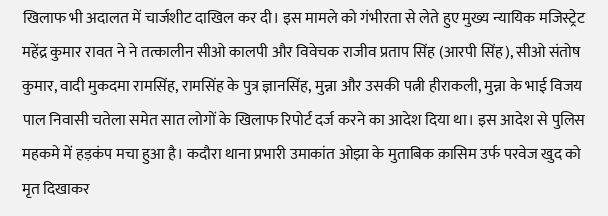खिलाफ भी अदालत में चार्जशीट दाखिल कर दी। इस मामले को गंभीरता से लेते हुए मुख्य न्यायिक मजिस्ट्रेट महेंद्र कुमार रावत ने ने तत्कालीन सीओ कालपी और विवेचक राजीव प्रताप सिंह (आरपी सिंह), सीओ संतोष कुमार, वादी मुकदमा रामसिंह, रामसिंह के पुत्र ज्ञानसिंह, मुन्ना और उसकी पत्नी हीराकली, मुन्ना के भाई विजय पाल निवासी चतेला समेत सात लोगों के खिलाफ रिपोर्ट दर्ज करने का आदेश दिया था। इस आदेश से पुलिस महकमे में हड़कंप मचा हुआ है। कदौरा थाना प्रभारी उमाकांत ओझा के मुताबिक क़ासिम उर्फ परवेज खुद को मृत दिखाकर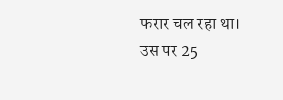फरार चल रहा था। उस पर 25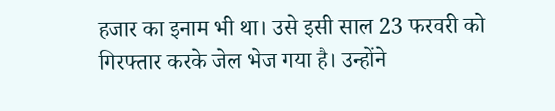हजार का इनाम भी था। उसे इसी साल 23 फरवरी को गिरफ्तार करके जेल भेज गया है। उन्होंने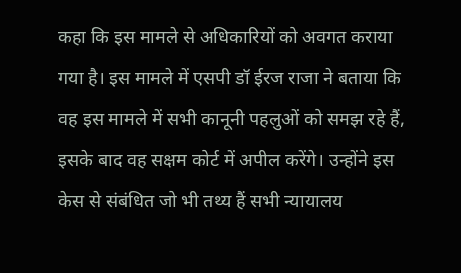कहा कि इस मामले से अधिकारियों को अवगत कराया गया है। इस मामले में एसपी डॉ ईरज राजा ने बताया कि वह इस मामले में सभी कानूनी पहलुओं को समझ रहे हैं, इसके बाद वह सक्षम कोर्ट में अपील करेंगे। उन्होंने इस केस से संबंधित जो भी तथ्य हैं सभी न्यायालय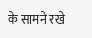के सामने रखे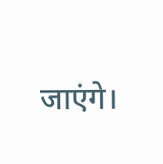जाएंगे।